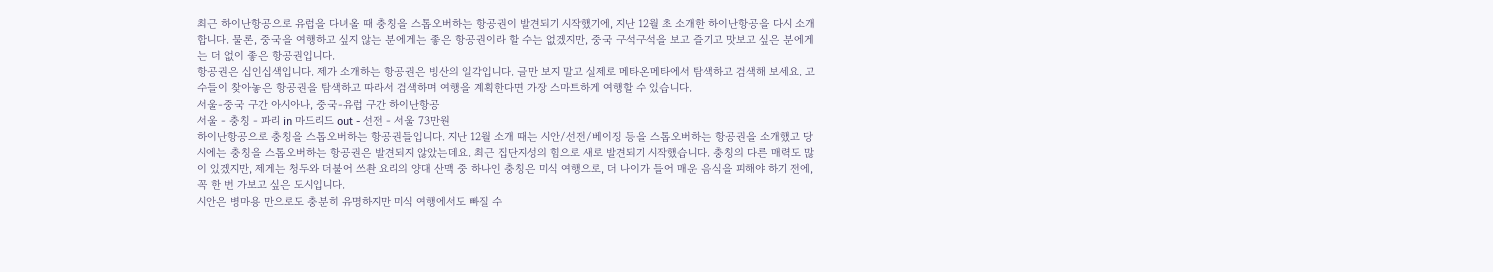최근 하이난항공으로 유럽을 다녀올 때 충칭을 스톱오버하는 항공권이 발견되기 시작했기에, 지난 12월 초 소개한 하이난항공을 다시 소개합니다. 물론, 중국을 여행하고 싶지 않는 분에게는 좋은 항공권이라 할 수는 없겠지만, 중국 구석구석을 보고 즐기고 맛보고 싶은 분에게는 더 없이 좋은 항공권입니다.
항공권은 십인십색입니다. 제가 소개하는 항공권은 빙산의 일각입니다. 글만 보지 말고 실제로 메타온메타에서 탐색하고 검색해 보세요. 고수들이 찾아놓은 항공권을 탐색하고 따라서 검색하며 여행을 계획한다면 가장 스마트하게 여행할 수 있습니다.
서울-중국 구간 아시아나, 중국-유럽 구간 하이난항공
서울 - 충칭 - 파리 in 마드리드 out - 선전 - 서울 73만원
하이난항공으로 충칭을 스톱오버하는 항공권들입니다. 지난 12월 소개 때는 시안/선전/베이징 등을 스톱오버하는 항공권을 소개했고 당시에는 충칭을 스톱오버하는 항공권은 발견되지 않았는데요. 최근 집단지성의 힘으로 새로 발견되기 시작했습니다. 충칭의 다른 매력도 많이 있겠지만, 제게는 청두와 더불어 쓰촨 요리의 양대 산맥 중 하나인 충칭은 미식 여행으로, 더 나이가 들어 매운 음식을 피해야 하기 전에, 꼭 한 번 가보고 싶은 도시입니다.
시안은 병마용 만으로도 충분히 유명하지만 미식 여행에서도 빠질 수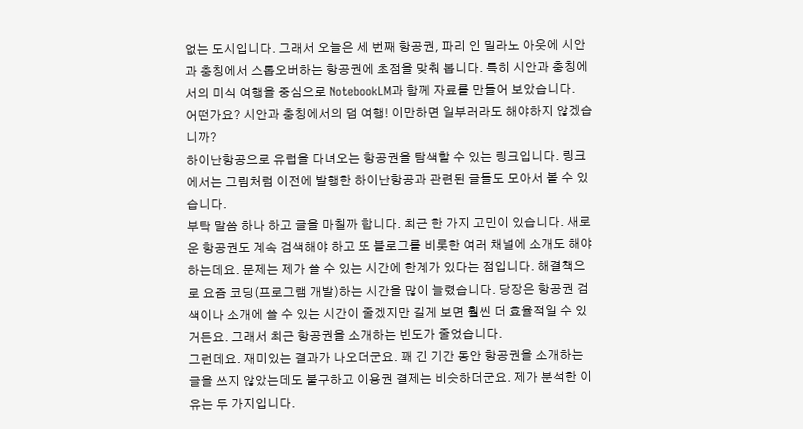없는 도시입니다. 그래서 오늘은 세 번째 항공권, 파리 인 밀라노 아웃에 시안과 충칭에서 스톱오버하는 항공권에 초점을 맞춰 봅니다. 특히 시안과 충칭에서의 미식 여행을 중심으로 NotebookLM과 함께 자료를 만들어 보았습니다.
어떤가요? 시안과 충칭에서의 덤 여행! 이만하면 일부러라도 해야하지 않겠습니까?
하이난항공으로 유럽을 다녀오는 항공권을 탐색할 수 있는 링크입니다. 링크에서는 그림처럼 이전에 발행한 하이난항공과 관련된 글들도 모아서 볼 수 있습니다.
부탁 말씀 하나 하고 글을 마칠까 합니다. 최근 한 가지 고민이 있습니다. 새로운 항공권도 계속 검색해야 하고 또 블로그를 비롯한 여러 채널에 소개도 해야 하는데요. 문제는 제가 쓸 수 있는 시간에 한계가 있다는 점입니다. 해결책으로 요즘 코딩(프로그램 개발)하는 시간을 많이 늘렸습니다. 당장은 항공권 검색이나 소개에 쓸 수 있는 시간이 줄겠지만 길게 보면 훨씬 더 효율적일 수 있거든요. 그래서 최근 항공권을 소개하는 빈도가 줄었습니다.
그런데요. 재미있는 결과가 나오더군요. 꽤 긴 기간 동안 항공권을 소개하는 글을 쓰지 않았는데도 불구하고 이용권 결제는 비슷하더군요. 제가 분석한 이유는 두 가지입니다.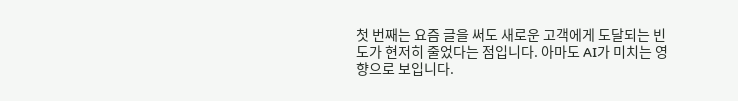첫 번째는 요즘 글을 써도 새로운 고객에게 도달되는 빈도가 현저히 줄었다는 점입니다. 아마도 AI가 미치는 영향으로 보입니다.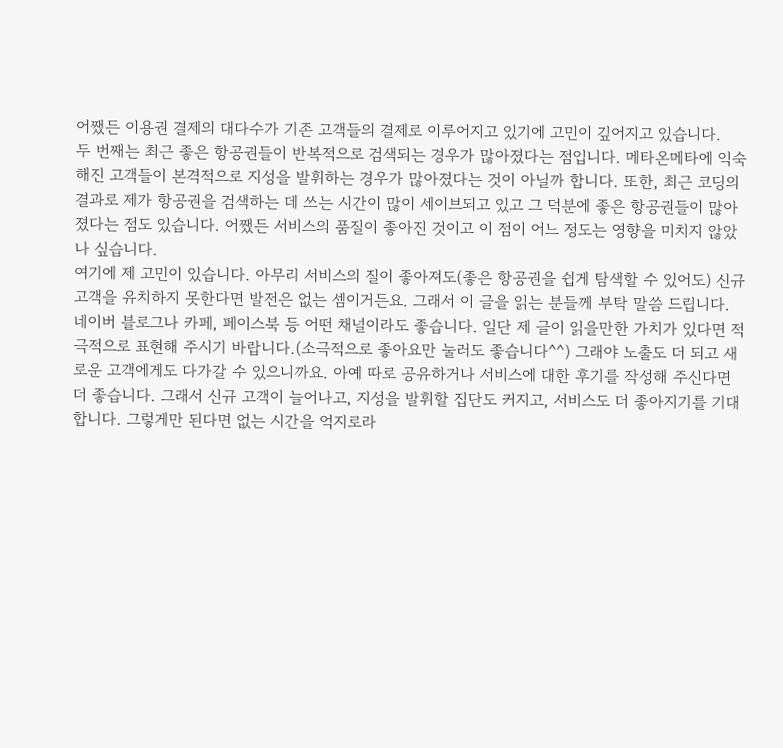어쨌든 이용권 결제의 대다수가 기존 고객들의 결제로 이루어지고 있기에 고민이 깊어지고 있습니다.
두 번째는 최근 좋은 항공권들이 반복적으로 검색되는 경우가 많아졌다는 점입니다. 메타온메타에 익숙해진 고객들이 본격적으로 지성을 발휘하는 경우가 많아졌다는 것이 아닐까 합니다. 또한, 최근 코딩의 결과로 제가 항공권을 검색하는 데 쓰는 시간이 많이 세이브되고 있고 그 덕분에 좋은 항공권들이 많아졌다는 점도 있습니다. 어쨌든 서비스의 품질이 좋아진 것이고 이 점이 어느 정도는 영향을 미치지 않았나 싶습니다.
여기에 제 고민이 있습니다. 아무리 서비스의 질이 좋아져도(좋은 항공권을 쉽게 탐색할 수 있어도) 신규 고객을 유치하지 못한다면 발전은 없는 셈이거든요. 그래서 이 글을 읽는 분들께 부탁 말씀 드립니다.
네이버 블로그나 카페, 페이스북 등 어떤 채널이라도 좋습니다. 일단 제 글이 읽을만한 가치가 있다면 적극적으로 표현해 주시기 바랍니다.(소극적으로 좋아요만 눌러도 좋습니다^^) 그래야 노출도 더 되고 새로운 고객에게도 다가갈 수 있으니까요. 아예 따로 공유하거나 서비스에 대한 후기를 작성해 주신다면 더 좋습니다. 그래서 신규 고객이 늘어나고, 지성을 발휘할 집단도 커지고, 서비스도 더 좋아지기를 기대합니다. 그렇게만 된다면 없는 시간을 억지로라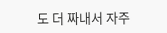도 더 짜내서 자주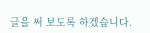글을 써 보도록 하겠습니다.